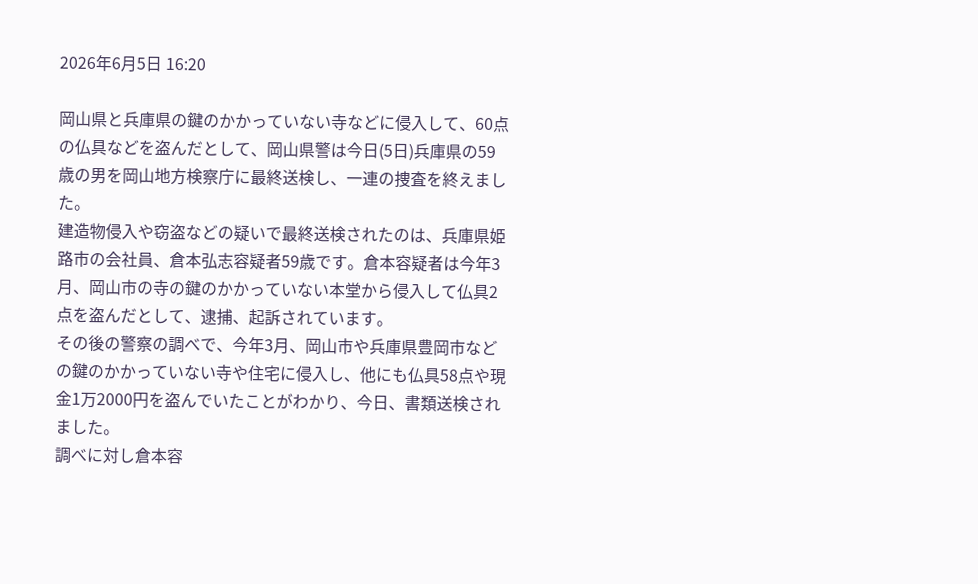2026年6月5日 16:20

岡山県と兵庫県の鍵のかかっていない寺などに侵入して、60点の仏具などを盗んだとして、岡山県警は今日(5日)兵庫県の59歳の男を岡山地方検察庁に最終送検し、一連の捜査を終えました。
建造物侵入や窃盗などの疑いで最終送検されたのは、兵庫県姫路市の会社員、倉本弘志容疑者59歳です。倉本容疑者は今年3月、岡山市の寺の鍵のかかっていない本堂から侵入して仏具2点を盗んだとして、逮捕、起訴されています。
その後の警察の調べで、今年3月、岡山市や兵庫県豊岡市などの鍵のかかっていない寺や住宅に侵入し、他にも仏具58点や現金1万2000円を盗んでいたことがわかり、今日、書類送検されました。
調べに対し倉本容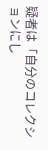疑者は「自分のコレクションにし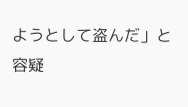ようとして盗んだ」と容疑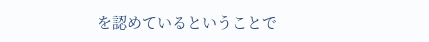を認めているということで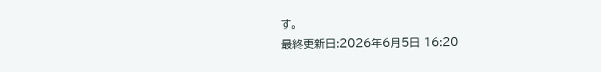す。
最終更新日:2026年6月5日 16:20